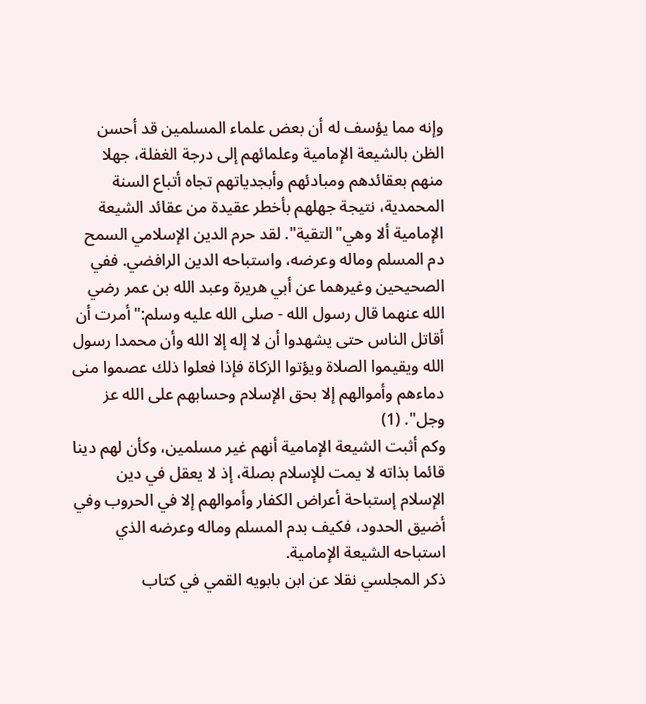وإنه مما يؤسف له أن بعض علماء المسلمين قد أحسن الظن بالشيعة الإمامية وعلمائهم إلى درجة الغفلة، جهلا منهم بعقائدهم ومبادئهم وأبجدياتهم تجاه أتباع السنة المحمدية، نتيجة جهلهم بأخطر عقيدة من عقائد الشيعة الإمامية ألا وهي"التقية". لقد حرم الدين الإسلامي السمح دم المسلم وماله وعرضه، واستباحه الدين الرافضي. ففي الصحيحين وغيرهما عن أبي هريرة وعبد الله بن عمر رضي الله عنهما قال رسول الله - صلى الله عليه وسلم:"أمرت أن أقاتل الناس حتى يشهدوا أن لا إله إلا الله وأن محمدا رسول الله ويقيموا الصلاة ويؤتوا الزكاة فإذا فعلوا ذلك عصموا منى دماءهم وأموالهم إلا بحق الإسلام وحسابهم على الله عز وجل". (1)
وكم أثبت الشيعة الإمامية أنهم غير مسلمين، وكأن لهم دينا قائما بذاته لا يمت للإسلام بصلة، إذ لا يعقل في دين الإسلام إستباحة أعراض الكفار وأموالهم إلا في الحروب وفي أضيق الحدود، فكيف بدم المسلم وماله وعرضه الذي استباحه الشيعة الإمامية.
ذكر المجلسي نقلا عن ابن بابويه القمي في كتاب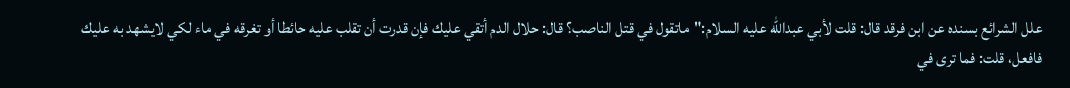علل الشرائع بسنده عن ابن فرقد قال: قلت لأبي عبدالله عليه السلام:"ماتقول في قتل الناصب؟ قال: حلال الدم أتقي عليك فإن قدرت أن تقلب عليه حائطا أو تغرقه في ماء لكي لايشهد به عليك فافعل، قلت: فما ترى في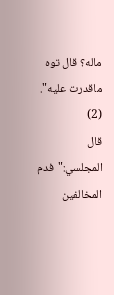ماله؟ قال توه ماقدرت عليه". (2)
قال المجلسي:"فدم المخالفين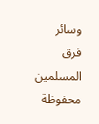وسائر فرق المسلمين محفوظة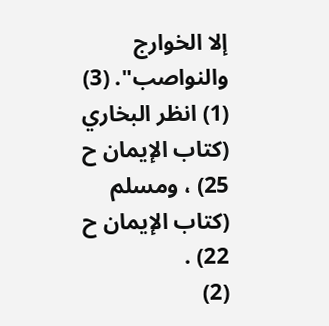إلا الخوارج والنواصب". (3)
(1) انظر البخاري (كتاب الإيمان ح 25) ، ومسلم (كتاب الإيمان ح 22) .
(2)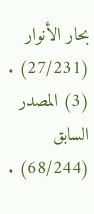بحار الأنوار (27/231) .
(3) المصدر السابق (68/244) .